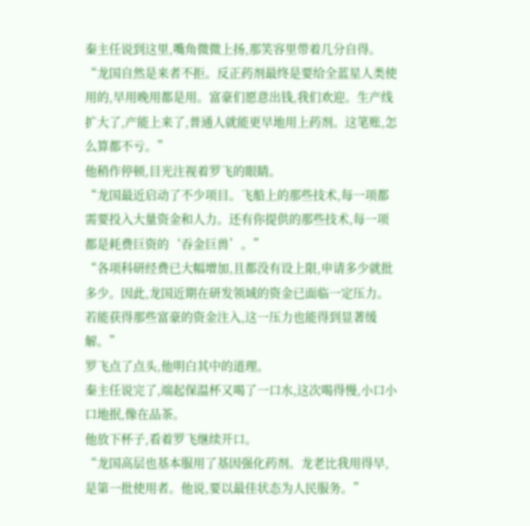秦主任说到这里,嘴角微微上扬,那笑容里带着几分自得。
“龙国自然是来者不拒。反正药剂最终是要给全蓝星人类使用的,早用晚用都是用。富豪们愿意出钱,我们欢迎。生产线扩大了,产能上来了,普通人就能更早地用上药剂。这笔账,怎么算都不亏。”
他稍作停顿,目光注视着罗飞的眼睛。
“龙国最近启动了不少项目。飞船上的那些技术,每一项都需要投入大量资金和人力。还有你提供的那些技术,每一项都是耗费巨资的‘吞金巨兽’。”
“各项科研经费已大幅增加,且都没有设上限,申请多少就批多少。因此,龙国近期在研发领域的资金已面临一定压力。若能获得那些富豪的资金注入,这一压力也能得到显著缓解。”
罗飞点了点头,他明白其中的道理。
秦主任说完了,端起保温杯又喝了一口水,这次喝得慢,小口小口地抿,像在品茶。
他放下杯子,看着罗飞继续开口。
“龙国高层也基本服用了基因强化药剂。龙老比我用得早,是第一批使用者。他说,要以最佳状态为人民服务。”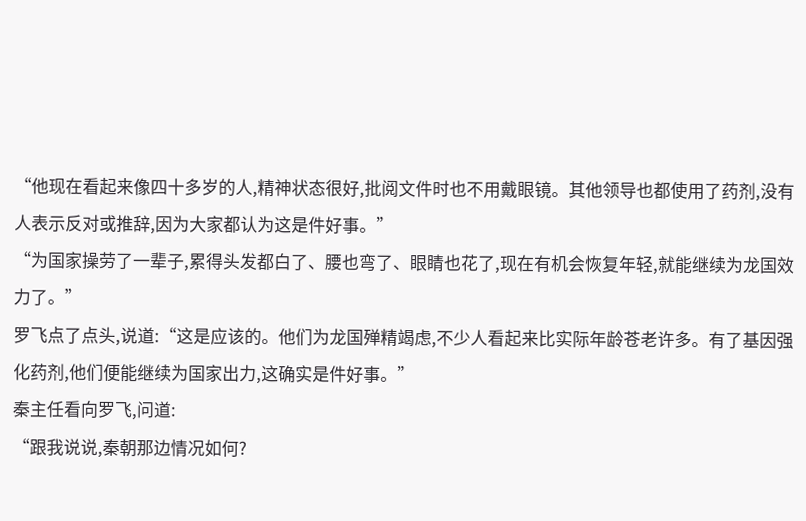“他现在看起来像四十多岁的人,精神状态很好,批阅文件时也不用戴眼镜。其他领导也都使用了药剂,没有人表示反对或推辞,因为大家都认为这是件好事。”
“为国家操劳了一辈子,累得头发都白了、腰也弯了、眼睛也花了,现在有机会恢复年轻,就能继续为龙国效力了。”
罗飞点了点头,说道:“这是应该的。他们为龙国殚精竭虑,不少人看起来比实际年龄苍老许多。有了基因强化药剂,他们便能继续为国家出力,这确实是件好事。”
秦主任看向罗飞,问道:
“跟我说说,秦朝那边情况如何?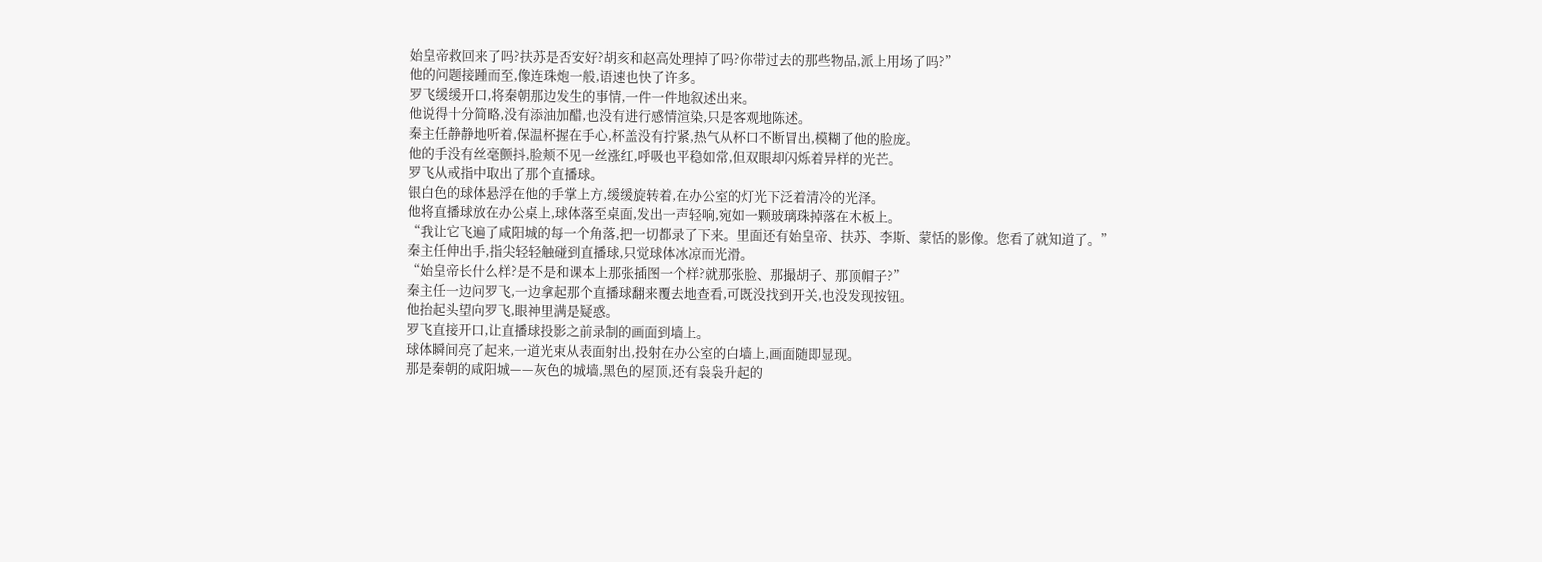始皇帝救回来了吗?扶苏是否安好?胡亥和赵高处理掉了吗?你带过去的那些物品,派上用场了吗?”
他的问题接踵而至,像连珠炮一般,语速也快了许多。
罗飞缓缓开口,将秦朝那边发生的事情,一件一件地叙述出来。
他说得十分简略,没有添油加醋,也没有进行感情渲染,只是客观地陈述。
秦主任静静地听着,保温杯握在手心,杯盖没有拧紧,热气从杯口不断冒出,模糊了他的脸庞。
他的手没有丝毫颤抖,脸颊不见一丝涨红,呼吸也平稳如常,但双眼却闪烁着异样的光芒。
罗飞从戒指中取出了那个直播球。
银白色的球体悬浮在他的手掌上方,缓缓旋转着,在办公室的灯光下泛着清冷的光泽。
他将直播球放在办公桌上,球体落至桌面,发出一声轻响,宛如一颗玻璃珠掉落在木板上。
“我让它飞遍了咸阳城的每一个角落,把一切都录了下来。里面还有始皇帝、扶苏、李斯、蒙恬的影像。您看了就知道了。”
秦主任伸出手,指尖轻轻触碰到直播球,只觉球体冰凉而光滑。
“始皇帝长什么样?是不是和课本上那张插图一个样?就那张脸、那撮胡子、那顶帽子?”
秦主任一边问罗飞,一边拿起那个直播球翻来覆去地查看,可既没找到开关,也没发现按钮。
他抬起头望向罗飞,眼神里满是疑惑。
罗飞直接开口,让直播球投影之前录制的画面到墙上。
球体瞬间亮了起来,一道光束从表面射出,投射在办公室的白墙上,画面随即显现。
那是秦朝的咸阳城——灰色的城墙,黑色的屋顶,还有袅袅升起的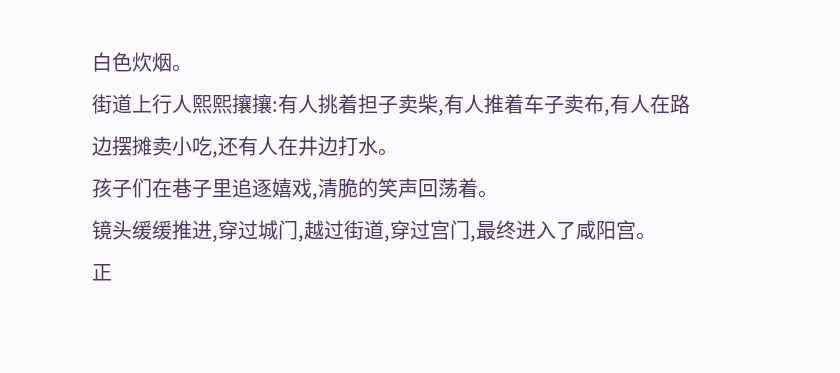白色炊烟。
街道上行人熙熙攘攘:有人挑着担子卖柴,有人推着车子卖布,有人在路边摆摊卖小吃,还有人在井边打水。
孩子们在巷子里追逐嬉戏,清脆的笑声回荡着。
镜头缓缓推进,穿过城门,越过街道,穿过宫门,最终进入了咸阳宫。
正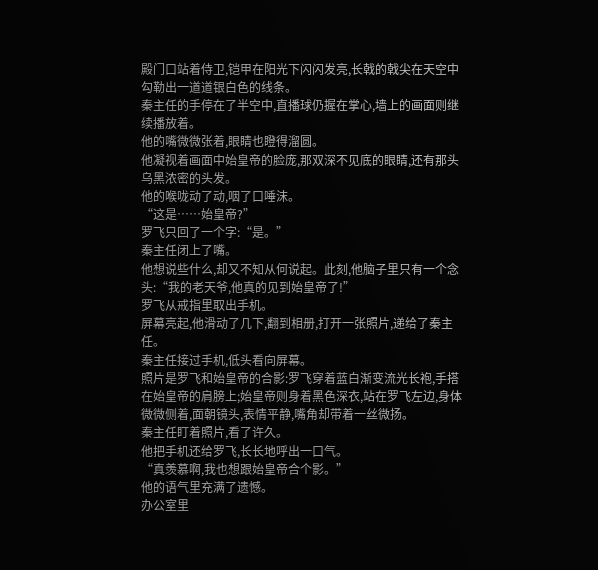殿门口站着侍卫,铠甲在阳光下闪闪发亮,长戟的戟尖在天空中勾勒出一道道银白色的线条。
秦主任的手停在了半空中,直播球仍握在掌心,墙上的画面则继续播放着。
他的嘴微微张着,眼睛也瞪得溜圆。
他凝视着画面中始皇帝的脸庞,那双深不见底的眼睛,还有那头乌黑浓密的头发。
他的喉咙动了动,咽了口唾沫。
“这是……始皇帝?”
罗飞只回了一个字:“是。”
秦主任闭上了嘴。
他想说些什么,却又不知从何说起。此刻,他脑子里只有一个念头:“我的老天爷,他真的见到始皇帝了!”
罗飞从戒指里取出手机。
屏幕亮起,他滑动了几下,翻到相册,打开一张照片,递给了秦主任。
秦主任接过手机,低头看向屏幕。
照片是罗飞和始皇帝的合影:罗飞穿着蓝白渐变流光长袍,手搭在始皇帝的肩膀上;始皇帝则身着黑色深衣,站在罗飞左边,身体微微侧着,面朝镜头,表情平静,嘴角却带着一丝微扬。
秦主任盯着照片,看了许久。
他把手机还给罗飞,长长地呼出一口气。
“真羡慕啊,我也想跟始皇帝合个影。”
他的语气里充满了遗憾。
办公室里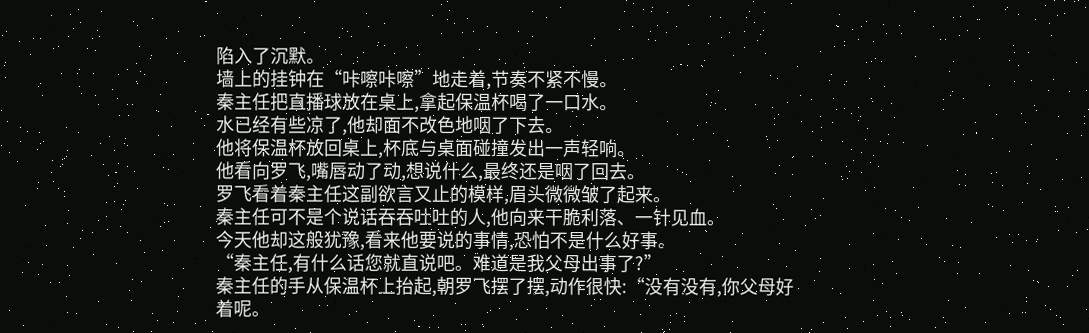陷入了沉默。
墙上的挂钟在“咔嚓咔嚓”地走着,节奏不紧不慢。
秦主任把直播球放在桌上,拿起保温杯喝了一口水。
水已经有些凉了,他却面不改色地咽了下去。
他将保温杯放回桌上,杯底与桌面碰撞发出一声轻响。
他看向罗飞,嘴唇动了动,想说什么,最终还是咽了回去。
罗飞看着秦主任这副欲言又止的模样,眉头微微皱了起来。
秦主任可不是个说话吞吞吐吐的人,他向来干脆利落、一针见血。
今天他却这般犹豫,看来他要说的事情,恐怕不是什么好事。
“秦主任,有什么话您就直说吧。难道是我父母出事了?”
秦主任的手从保温杯上抬起,朝罗飞摆了摆,动作很快:“没有没有,你父母好着呢。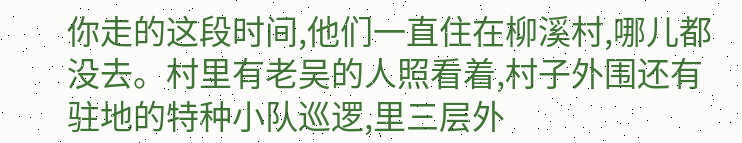你走的这段时间,他们一直住在柳溪村,哪儿都没去。村里有老吴的人照看着,村子外围还有驻地的特种小队巡逻,里三层外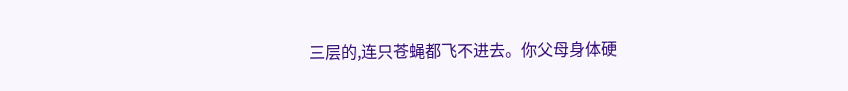三层的,连只苍蝇都飞不进去。你父母身体硬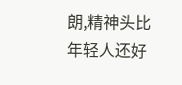朗,精神头比年轻人还好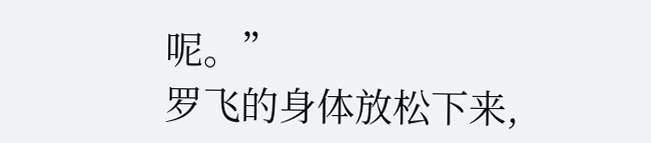呢。”
罗飞的身体放松下来,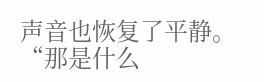声音也恢复了平静。
“那是什么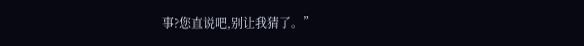事?您直说吧,别让我猜了。”